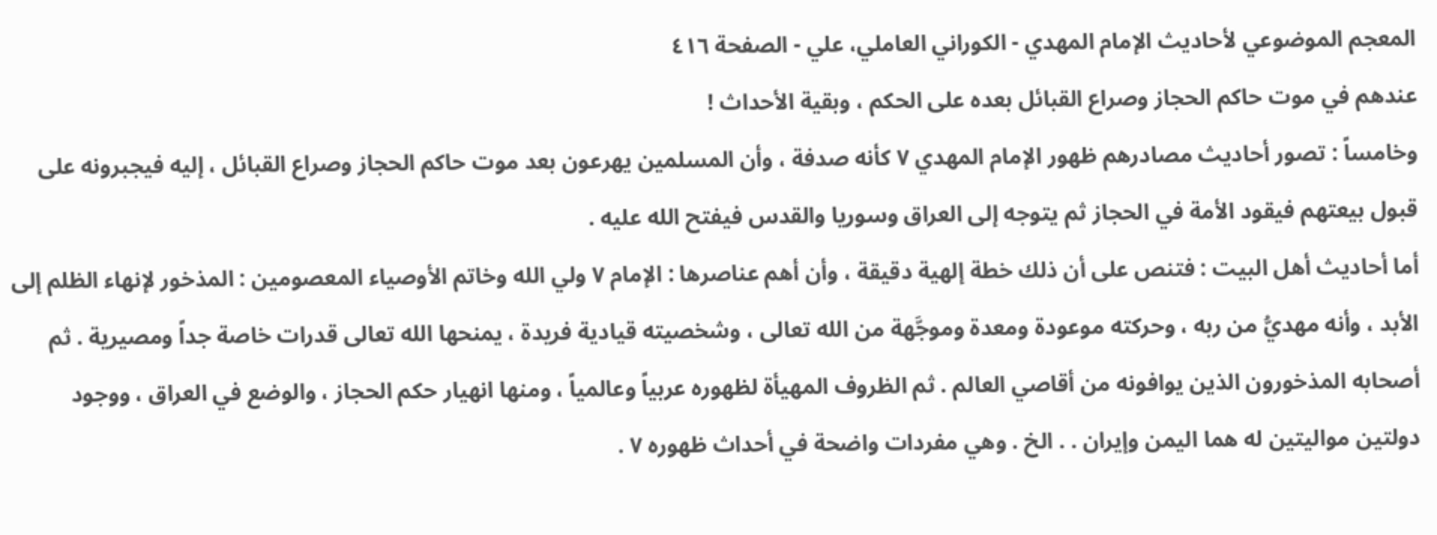المعجم الموضوعي لأحاديث الإمام المهدي - الكوراني العاملي، علي - الصفحة ٤١٦
عندهم في موت حاكم الحجاز وصراع القبائل بعده على الحكم ، وبقية الأحداث !
وخامساً : تصور أحاديث مصادرهم ظهور الإمام المهدي ٧ كأنه صدفة ، وأن المسلمين يهرعون بعد موت حاكم الحجاز وصراع القبائل ، إليه فيجبرونه على قبول بيعتهم فيقود الأمة في الحجاز ثم يتوجه إلى العراق وسوريا والقدس فيفتح الله عليه .
أما أحاديث أهل البيت : فتنص على أن ذلك خطة إلهية دقيقة ، وأن أهم عناصرها : الإمام ٧ ولي الله وخاتم الأوصياء المعصومين : المذخور لإنهاء الظلم إلى الأبد ، وأنه مهديُّ من ربه ، وحركته موعودة ومعدة وموجَّهة من الله تعالى ، وشخصيته قيادية فريدة ، يمنحها الله تعالى قدرات خاصة جداً ومصيرية . ثم أصحابه المذخورون الذين يوافونه من أقاصي العالم . ثم الظروف المهيأة لظهوره عربياً وعالمياً ، ومنها انهيار حكم الحجاز ، والوضع في العراق ، ووجود دولتين مواليتين له هما اليمن وإيران . . الخ . وهي مفردات واضحة في أحداث ظهوره ٧ .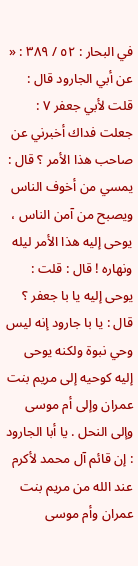في البحار : ٥٢ / ٣٨٩ : « عن أبي الجارود قال : قلت لأبي جعفر ٧ : جعلت فداك أخبرني عن صاحب هذا الأمر ؟ قال : يمسي من أخوف الناس ويصبح من آمن الناس ، يوحى إليه هذا الأمر ليله ونهاره ! قال : قلت : يوحى إليه يا با جعفر ؟ قال : يا با جارود إنه ليس وحي نبوة ولكنه يوحى إليه كوحيه إلى مريم بنت عمران وإلى أم موسى وإلى النحل . يا أبا الجارود : إن قائم آل محمد لأكرم عند الله من مريم بنت عمران وأم موسى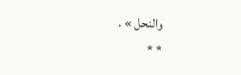والنحل » .
* *